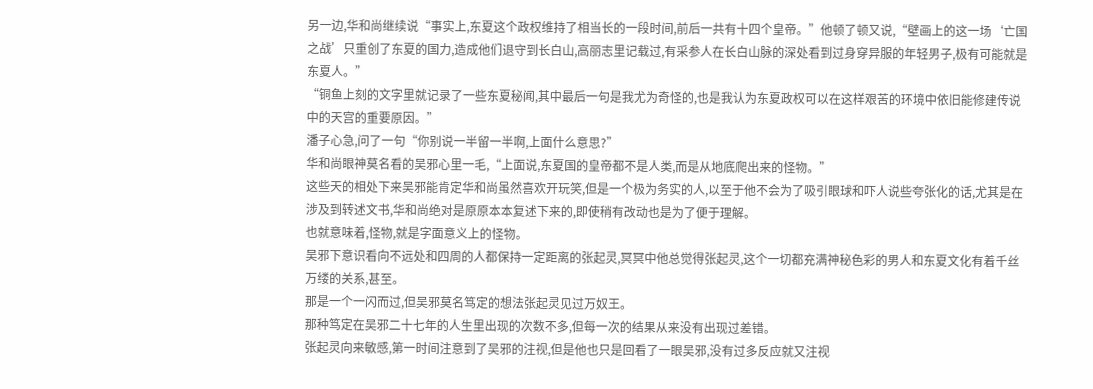另一边,华和尚继续说“事实上,东夏这个政权维持了相当长的一段时间,前后一共有十四个皇帝。”他顿了顿又说,“壁画上的这一场‘亡国之战’只重创了东夏的国力,造成他们退守到长白山,高丽志里记载过,有采参人在长白山脉的深处看到过身穿异服的年轻男子,极有可能就是东夏人。”
“铜鱼上刻的文字里就记录了一些东夏秘闻,其中最后一句是我尤为奇怪的,也是我认为东夏政权可以在这样艰苦的环境中依旧能修建传说中的天宫的重要原因。”
潘子心急,问了一句“你别说一半留一半啊,上面什么意思?”
华和尚眼神莫名看的吴邪心里一毛,“上面说,东夏国的皇帝都不是人类,而是从地底爬出来的怪物。”
这些天的相处下来吴邪能肯定华和尚虽然喜欢开玩笑,但是一个极为务实的人,以至于他不会为了吸引眼球和吓人说些夸张化的话,尤其是在涉及到转述文书,华和尚绝对是原原本本复述下来的,即使稍有改动也是为了便于理解。
也就意味着,怪物,就是字面意义上的怪物。
吴邪下意识看向不远处和四周的人都保持一定距离的张起灵,冥冥中他总觉得张起灵,这个一切都充满神秘色彩的男人和东夏文化有着千丝万缕的关系,甚至。
那是一个一闪而过,但吴邪莫名笃定的想法张起灵见过万奴王。
那种笃定在吴邪二十七年的人生里出现的次数不多,但每一次的结果从来没有出现过差错。
张起灵向来敏感,第一时间注意到了吴邪的注视,但是他也只是回看了一眼吴邪,没有过多反应就又注视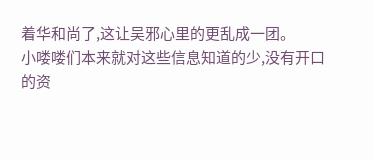着华和尚了,这让吴邪心里的更乱成一团。
小喽喽们本来就对这些信息知道的少,没有开口的资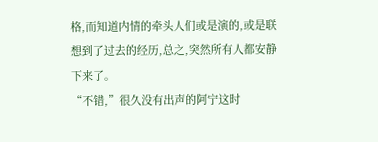格,而知道内情的牵头人们或是演的,或是联想到了过去的经历,总之,突然所有人都安静下来了。
“不错,”很久没有出声的阿宁这时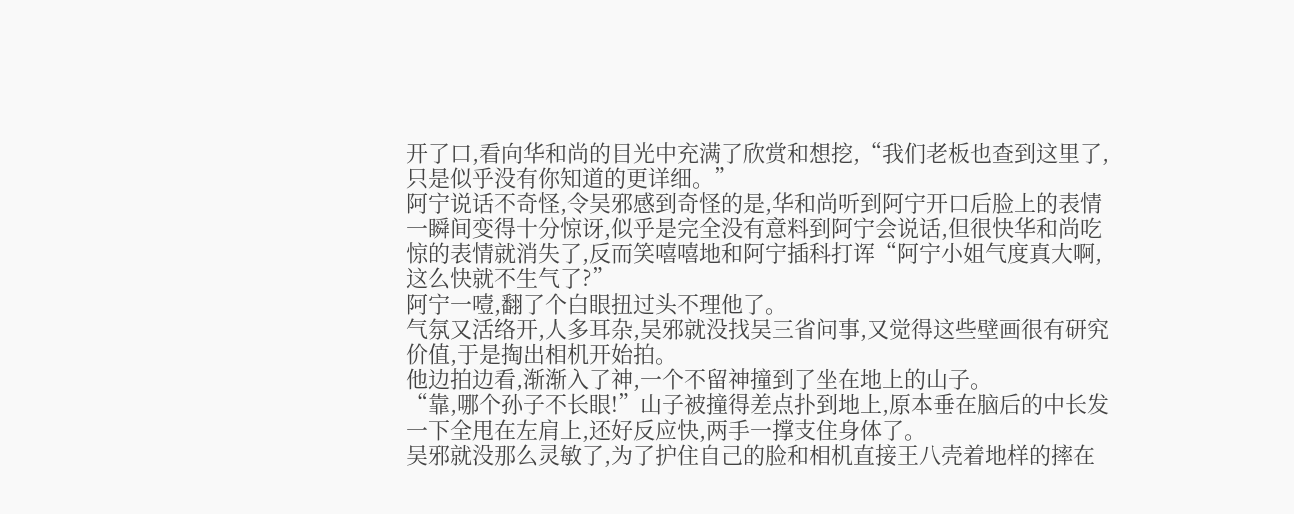开了口,看向华和尚的目光中充满了欣赏和想挖,“我们老板也查到这里了,只是似乎没有你知道的更详细。”
阿宁说话不奇怪,令吴邪感到奇怪的是,华和尚听到阿宁开口后脸上的表情一瞬间变得十分惊讶,似乎是完全没有意料到阿宁会说话,但很快华和尚吃惊的表情就消失了,反而笑嘻嘻地和阿宁插科打诨“阿宁小姐气度真大啊,这么快就不生气了?”
阿宁一噎,翻了个白眼扭过头不理他了。
气氛又活络开,人多耳杂,吴邪就没找吴三省问事,又觉得这些壁画很有研究价值,于是掏出相机开始拍。
他边拍边看,渐渐入了神,一个不留神撞到了坐在地上的山子。
“靠,哪个孙子不长眼!”山子被撞得差点扑到地上,原本垂在脑后的中长发一下全甩在左肩上,还好反应快,两手一撑支住身体了。
吴邪就没那么灵敏了,为了护住自己的脸和相机直接王八壳着地样的摔在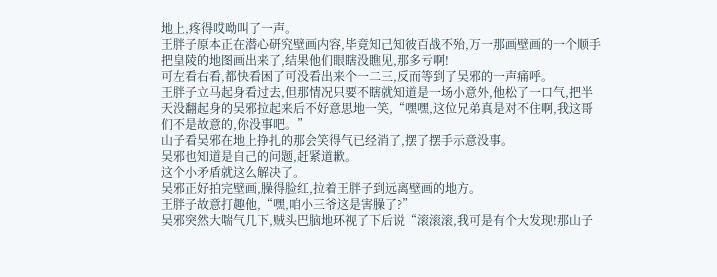地上,疼得哎呦叫了一声。
王胖子原本正在潜心研究壁画内容,毕竟知己知彼百战不殆,万一那画壁画的一个顺手把皇陵的地图画出来了,结果他们眼瞎没瞧见,那多亏啊!
可左看右看,都快看困了可没看出来个一二三,反而等到了吴邪的一声痛呼。
王胖子立马起身看过去,但那情况只要不瞎就知道是一场小意外,他松了一口气,把半天没翻起身的吴邪拉起来后不好意思地一笑,“嘿嘿,这位兄弟真是对不住啊,我这哥们不是故意的,你没事吧。”
山子看吴邪在地上挣扎的那会笑得气已经消了,摆了摆手示意没事。
吴邪也知道是自己的问题,赶紧道歉。
这个小矛盾就这么解决了。
吴邪正好拍完壁画,臊得脸红,拉着王胖子到远离壁画的地方。
王胖子故意打趣他,“嘿,咱小三爷这是害臊了?”
吴邪突然大喘气几下,贼头巴脑地环视了下后说“滚滚滚,我可是有个大发现!那山子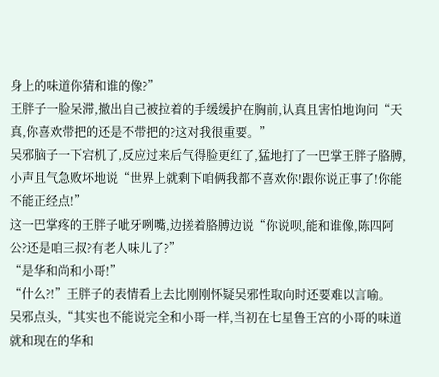身上的味道你猜和谁的像?”
王胖子一脸呆滞,撤出自己被拉着的手缓缓护在胸前,认真且害怕地询问“天真,你喜欢带把的还是不带把的?这对我很重要。”
吴邪脑子一下宕机了,反应过来后气得脸更红了,猛地打了一巴掌王胖子胳膊,小声且气急败坏地说“世界上就剩下咱俩我都不喜欢你!跟你说正事了!你能不能正经点!”
这一巴掌疼的王胖子呲牙咧嘴,边搓着胳膊边说“你说呗,能和谁像,陈四阿公?还是咱三叔?有老人味儿了?”
“是华和尚和小哥!”
“什么?!”王胖子的表情看上去比刚刚怀疑吴邪性取向时还要难以言喻。
吴邪点头,“其实也不能说完全和小哥一样,当初在七星鲁王宫的小哥的味道就和现在的华和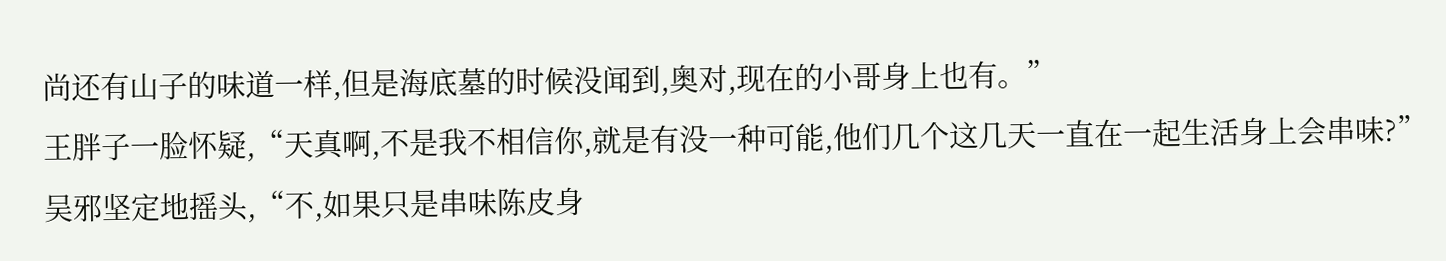尚还有山子的味道一样,但是海底墓的时候没闻到,奥对,现在的小哥身上也有。”
王胖子一脸怀疑,“天真啊,不是我不相信你,就是有没一种可能,他们几个这几天一直在一起生活身上会串味?”
吴邪坚定地摇头,“不,如果只是串味陈皮身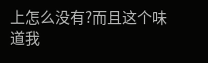上怎么没有?而且这个味道我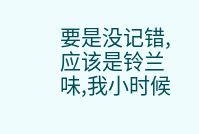要是没记错,应该是铃兰味,我小时候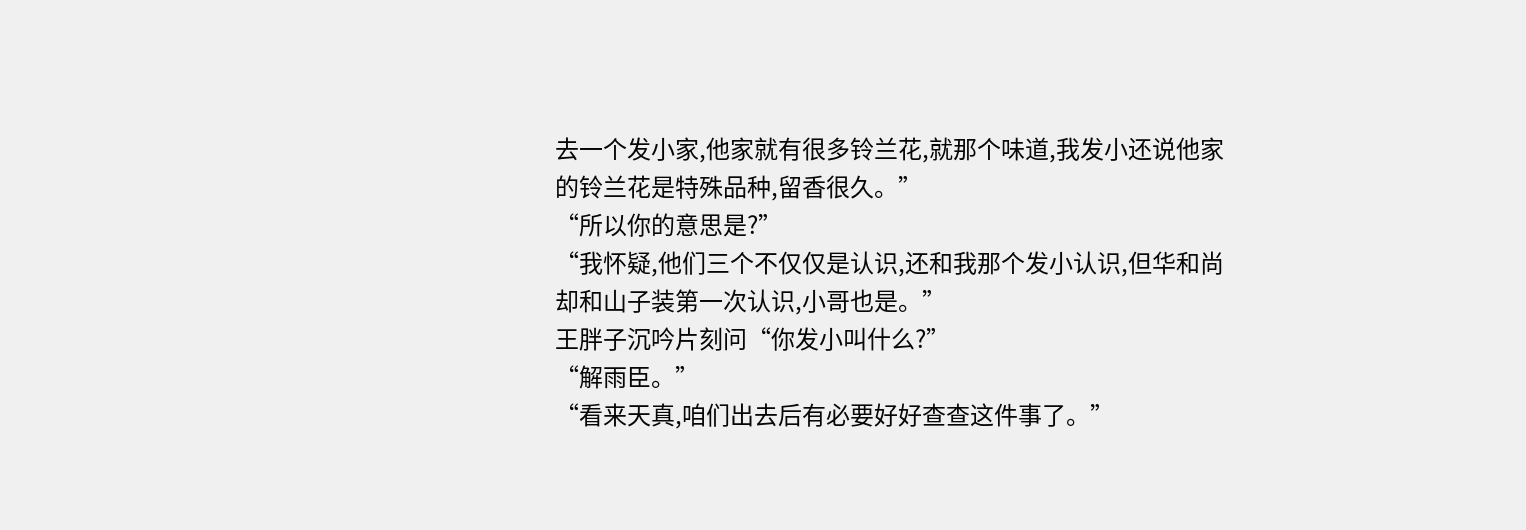去一个发小家,他家就有很多铃兰花,就那个味道,我发小还说他家的铃兰花是特殊品种,留香很久。”
“所以你的意思是?”
“我怀疑,他们三个不仅仅是认识,还和我那个发小认识,但华和尚却和山子装第一次认识,小哥也是。”
王胖子沉吟片刻问“你发小叫什么?”
“解雨臣。”
“看来天真,咱们出去后有必要好好查查这件事了。”